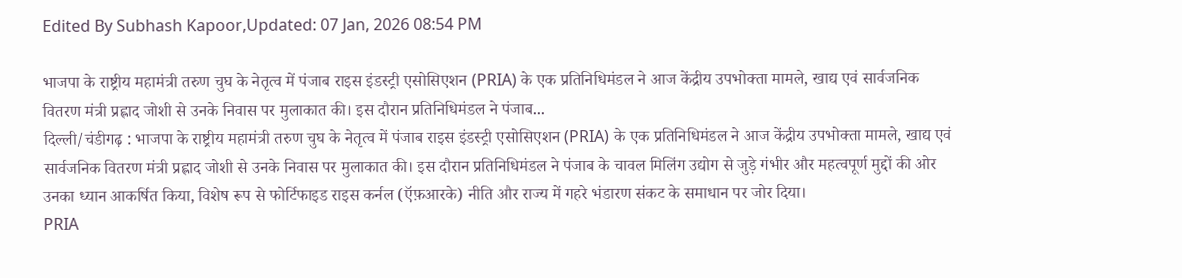Edited By Subhash Kapoor,Updated: 07 Jan, 2026 08:54 PM

भाजपा के राष्ट्रीय महामंत्री तरुण चुघ के नेतृत्व में पंजाब राइस इंडस्ट्री एसोसिएशन (PRIA) के एक प्रतिनिधिमंडल ने आज केंद्रीय उपभोक्ता मामले, खाद्य एवं सार्वजनिक वितरण मंत्री प्रह्लाद जोशी से उनके निवास पर मुलाकात की। इस दौरान प्रतिनिधिमंडल ने पंजाब...
दिल्ली/चंडीगढ़ : भाजपा के राष्ट्रीय महामंत्री तरुण चुघ के नेतृत्व में पंजाब राइस इंडस्ट्री एसोसिएशन (PRIA) के एक प्रतिनिधिमंडल ने आज केंद्रीय उपभोक्ता मामले, खाद्य एवं सार्वजनिक वितरण मंत्री प्रह्लाद जोशी से उनके निवास पर मुलाकात की। इस दौरान प्रतिनिधिमंडल ने पंजाब के चावल मिलिंग उद्योग से जुड़े गंभीर और महत्वपूर्ण मुद्दों की ओर उनका ध्यान आकर्षित किया, विशेष रूप से फोर्टिफाइड राइस कर्नल (ऍफ़आरके) नीति और राज्य में गहरे भंडारण संकट के समाधान पर जोर दिया।
PRIA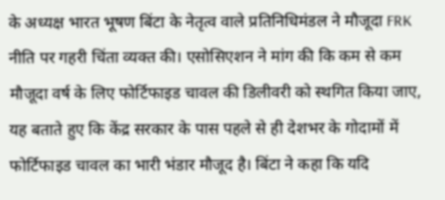के अध्यक्ष भारत भूषण बिंटा के नेतृत्व वाले प्रतिनिधिमंडल ने मौजूदा FRK नीति पर गहरी चिंता व्यक्त की। एसोसिएशन ने मांग की कि कम से कम मौजूदा वर्ष के लिए फोर्टिफाइड चावल की डिलीवरी को स्थगित किया जाए, यह बताते हुए कि केंद्र सरकार के पास पहले से ही देशभर के गोदामों में फोर्टिफाइड चावल का भारी भंडार मौजूद है। बिंटा ने कहा कि यदि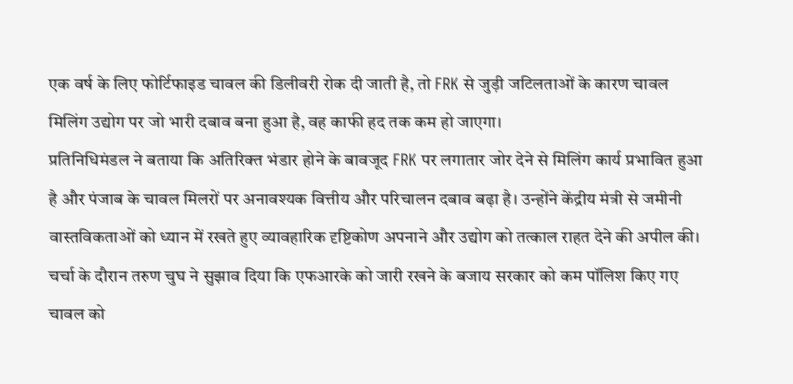एक वर्ष के लिए फोर्टिफाइड चावल की डिलीवरी रोक दी जाती है, तो FRK से जुड़ी जटिलताओं के कारण चावल मिलिंग उद्योग पर जो भारी दबाव बना हुआ है, वह काफी हद तक कम हो जाएगा।
प्रतिनिधिमंडल ने बताया कि अतिरिक्त भंडार होने के बावजूद FRK पर लगातार जोर देने से मिलिंग कार्य प्रभावित हुआ है और पंजाब के चावल मिलरों पर अनावश्यक वित्तीय और परिचालन दबाव बढ़ा है। उन्होंने केंद्रीय मंत्री से जमीनी वास्तविकताओं को ध्यान में रखते हुए व्यावहारिक दृष्टिकोण अपनाने और उद्योग को तत्काल राहत देने की अपील की।
चर्चा के दौरान तरुण चुघ ने सुझाव दिया कि एफआरके को जारी रखने के बजाय सरकार को कम पॉलिश किए गए चावल को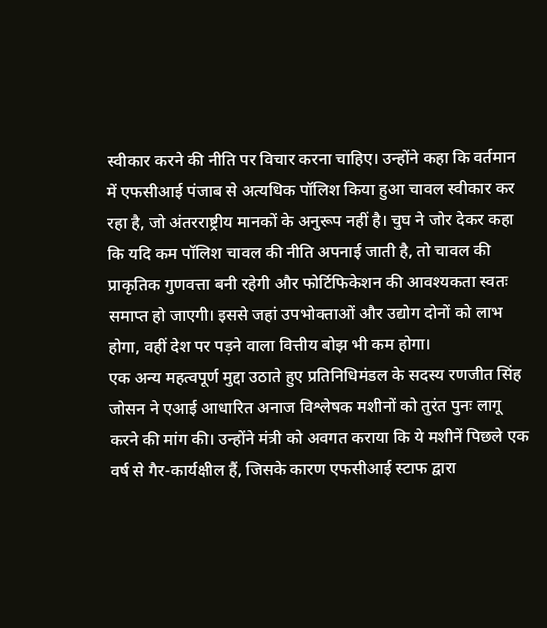स्वीकार करने की नीति पर विचार करना चाहिए। उन्होंने कहा कि वर्तमान में एफसीआई पंजाब से अत्यधिक पॉलिश किया हुआ चावल स्वीकार कर रहा है, जो अंतरराष्ट्रीय मानकों के अनुरूप नहीं है। चुघ ने जोर देकर कहा कि यदि कम पॉलिश चावल की नीति अपनाई जाती है, तो चावल की प्राकृतिक गुणवत्ता बनी रहेगी और फोर्टिफिकेशन की आवश्यकता स्वतः समाप्त हो जाएगी। इससे जहां उपभोक्ताओं और उद्योग दोनों को लाभ होगा, वहीं देश पर पड़ने वाला वित्तीय बोझ भी कम होगा।
एक अन्य महत्वपूर्ण मुद्दा उठाते हुए प्रतिनिधिमंडल के सदस्य रणजीत सिंह जोसन ने एआई आधारित अनाज विश्लेषक मशीनों को तुरंत पुनः लागू करने की मांग की। उन्होंने मंत्री को अवगत कराया कि ये मशीनें पिछले एक वर्ष से गैर-कार्यक्षील हैं, जिसके कारण एफसीआई स्टाफ द्वारा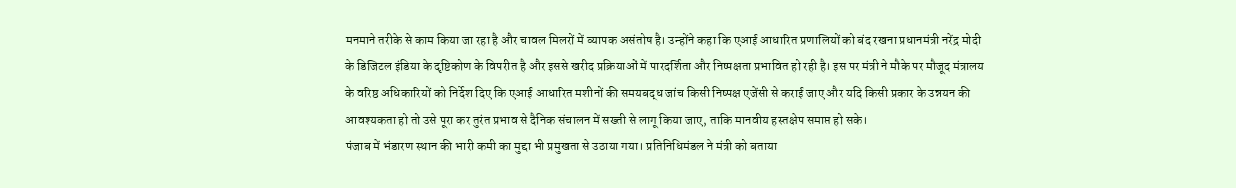मनमाने तरीके से काम किया जा रहा है और चावल मिलरों में व्यापक असंतोष है। उन्होंने कहा कि एआई आधारित प्रणालियों को बंद रखना प्रधानमंत्री नरेंद्र मोदी के डिजिटल इंडिया के दृष्टिकोण के विपरीत है और इससे खरीद प्रक्रियाओं में पारदर्शिता और निष्पक्षता प्रभावित हो रही है। इस पर मंत्री ने मौके पर मौजूद मंत्रालय के वरिष्ठ अधिकारियों को निर्देश दिए कि एआई आधारित मशीनों की समयबद्ध जांच किसी निष्पक्ष एजेंसी से कराई जाए और यदि किसी प्रकार के उन्नयन की आवश्यकता हो तो उसे पूरा कर तुरंत प्रभाव से दैनिक संचालन में सख्ती से लागू किया जाए, ताकि मानवीय हस्तक्षेप समाप्त हो सके।
पंजाब में भंडारण स्थान की भारी कमी का मुद्दा भी प्रमुखता से उठाया गया। प्रतिनिधिमंडल ने मंत्री को बताया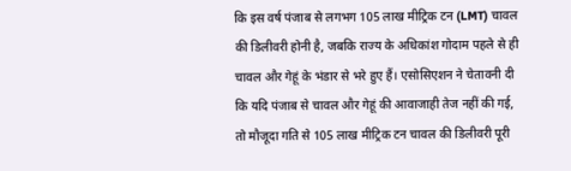कि इस वर्ष पंजाब से लगभग 105 लाख मीट्रिक टन (LMT) चावल की डिलीवरी होनी है, जबकि राज्य के अधिकांश गोदाम पहले से ही चावल और गेहूं के भंडार से भरे हुए हैं। एसोसिएशन ने चेतावनी दी कि यदि पंजाब से चावल और गेहूं की आवाजाही तेज नहीं की गई, तो मौजूदा गति से 105 लाख मीट्रिक टन चावल की डिलीवरी पूरी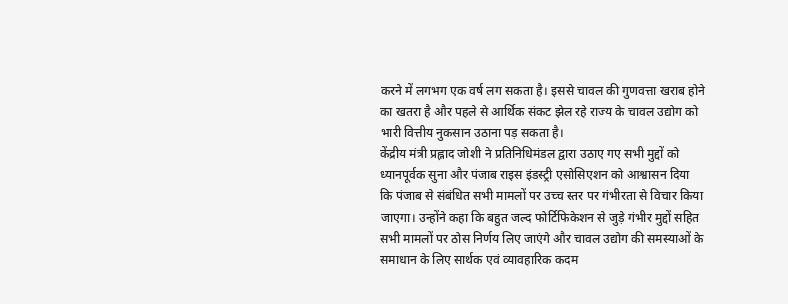करने में लगभग एक वर्ष लग सकता है। इससे चावल की गुणवत्ता खराब होने का खतरा है और पहले से आर्थिक संकट झेल रहे राज्य के चावल उद्योग को भारी वित्तीय नुकसान उठाना पड़ सकता है।
केंद्रीय मंत्री प्रह्लाद जोशी ने प्रतिनिधिमंडल द्वारा उठाए गए सभी मुद्दों को ध्यानपूर्वक सुना और पंजाब राइस इंडस्ट्री एसोसिएशन को आश्वासन दिया कि पंजाब से संबंधित सभी मामलों पर उच्च स्तर पर गंभीरता से विचार किया जाएगा। उन्होंने कहा कि बहुत जल्द फोर्टिफिकेशन से जुड़े गंभीर मुद्दों सहित सभी मामलों पर ठोस निर्णय लिए जाएंगे और चावल उद्योग की समस्याओं के समाधान के लिए सार्थक एवं व्यावहारिक कदम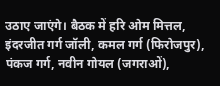उठाए जाएंगे। बैठक में हरि ओम मित्तल, इंदरजीत गर्ग जॉली, कमल गर्ग (फिरोजपुर), पंकज गर्ग, नवीन गोयल (जगराओं),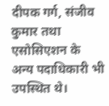दीपक गर्ग, संजीव कुमार तथा एसोसिएशन के अन्य पदाधिकारी भी उपस्थित थे।